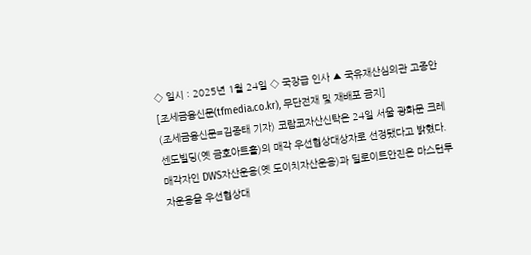◇ 일시 : 2025년 1월 24일 ◇ 국장급 인사 ▲ 국유재산심의관 고종안 [조세금융신문(tfmedia.co.kr), 무단전재 및 재배포 금지]
(조세금융신문=김종태 기자) 코람코자산신탁은 24일 서울 광화문 크레센도빌딩(옛 금호아트홀)의 매각 우선협상대상자로 선정됐다고 밝혔다. 매각자인 DWS자산운용(옛 도이치자산운용)과 딜로이트안진은 마스턴투자운용을 우선협상대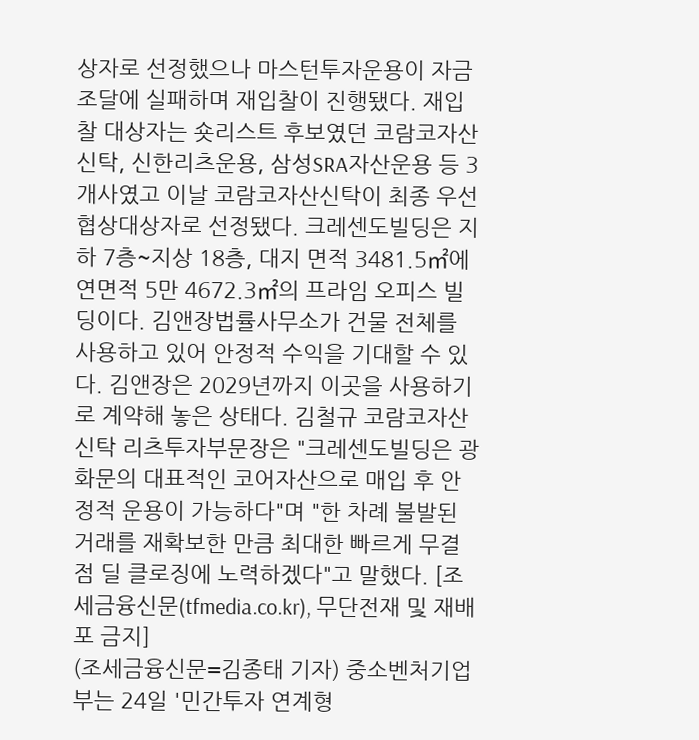상자로 선정했으나 마스턴투자운용이 자금조달에 실패하며 재입찰이 진행됐다. 재입찰 대상자는 숏리스트 후보였던 코람코자산신탁, 신한리츠운용, 삼성SRA자산운용 등 3개사였고 이날 코람코자산신탁이 최종 우선협상대상자로 선정됐다. 크레센도빌딩은 지하 7층~지상 18층, 대지 면적 3481.5㎡에 연면적 5만 4672.3㎡의 프라임 오피스 빌딩이다. 김앤장법률사무소가 건물 전체를 사용하고 있어 안정적 수익을 기대할 수 있다. 김앤장은 2029년까지 이곳을 사용하기로 계약해 놓은 상태다. 김철규 코람코자산신탁 리츠투자부문장은 "크레센도빌딩은 광화문의 대표적인 코어자산으로 매입 후 안정적 운용이 가능하다"며 "한 차례 불발된 거래를 재확보한 만큼 최대한 빠르게 무결점 딜 클로징에 노력하겠다"고 말했다. [조세금융신문(tfmedia.co.kr), 무단전재 및 재배포 금지]
(조세금융신문=김종태 기자) 중소벤처기업부는 24일 '민간투자 연계형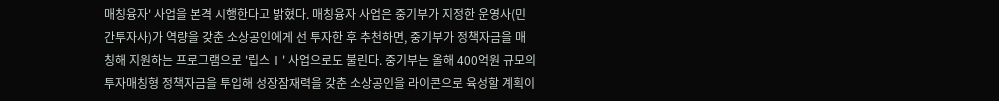매칭융자' 사업을 본격 시행한다고 밝혔다. 매칭융자 사업은 중기부가 지정한 운영사(민간투자사)가 역량을 갖춘 소상공인에게 선 투자한 후 추천하면, 중기부가 정책자금을 매칭해 지원하는 프로그램으로 '립스Ⅰ' 사업으로도 불린다. 중기부는 올해 400억원 규모의 투자매칭형 정책자금을 투입해 성장잠재력을 갖춘 소상공인을 라이콘으로 육성할 계획이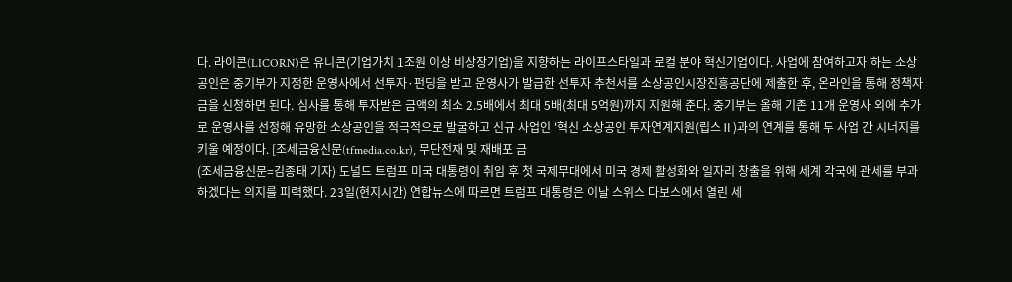다. 라이콘(LICORN)은 유니콘(기업가치 1조원 이상 비상장기업)을 지향하는 라이프스타일과 로컬 분야 혁신기업이다. 사업에 참여하고자 하는 소상공인은 중기부가 지정한 운영사에서 선투자·펀딩을 받고 운영사가 발급한 선투자 추천서를 소상공인시장진흥공단에 제출한 후, 온라인을 통해 정책자금을 신청하면 된다. 심사를 통해 투자받은 금액의 최소 2.5배에서 최대 5배(최대 5억원)까지 지원해 준다. 중기부는 올해 기존 11개 운영사 외에 추가로 운영사를 선정해 유망한 소상공인을 적극적으로 발굴하고 신규 사업인 '혁신 소상공인 투자연계지원(립스Ⅱ)과의 연계를 통해 두 사업 간 시너지를 키울 예정이다. [조세금융신문(tfmedia.co.kr), 무단전재 및 재배포 금
(조세금융신문=김종태 기자) 도널드 트럼프 미국 대통령이 취임 후 첫 국제무대에서 미국 경제 활성화와 일자리 창출을 위해 세계 각국에 관세를 부과하겠다는 의지를 피력했다. 23일(현지시간) 연합뉴스에 따르면 트럼프 대통령은 이날 스위스 다보스에서 열린 세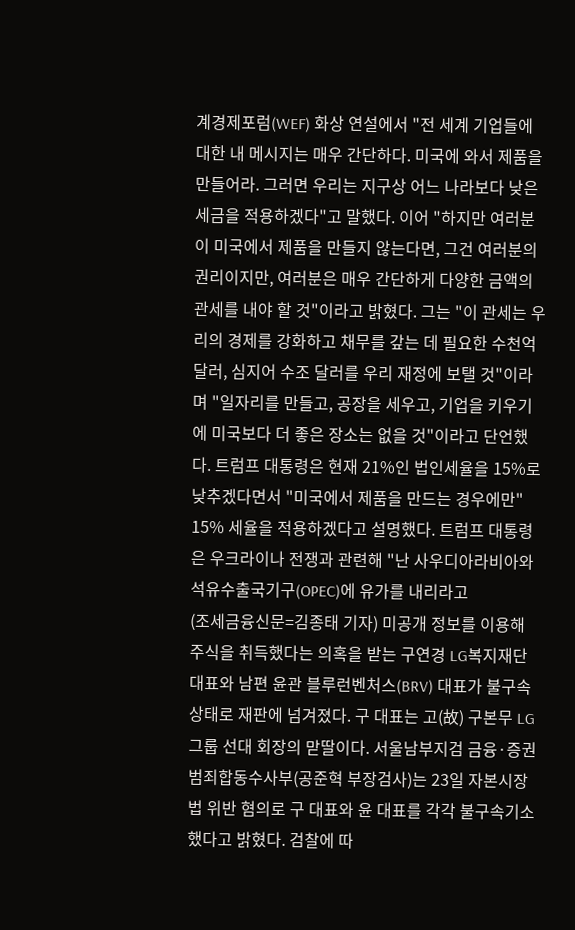계경제포럼(WEF) 화상 연설에서 "전 세계 기업들에 대한 내 메시지는 매우 간단하다. 미국에 와서 제품을 만들어라. 그러면 우리는 지구상 어느 나라보다 낮은 세금을 적용하겠다"고 말했다. 이어 "하지만 여러분이 미국에서 제품을 만들지 않는다면, 그건 여러분의 권리이지만, 여러분은 매우 간단하게 다양한 금액의 관세를 내야 할 것"이라고 밝혔다. 그는 "이 관세는 우리의 경제를 강화하고 채무를 갚는 데 필요한 수천억 달러, 심지어 수조 달러를 우리 재정에 보탤 것"이라며 "일자리를 만들고, 공장을 세우고, 기업을 키우기에 미국보다 더 좋은 장소는 없을 것"이라고 단언했다. 트럼프 대통령은 현재 21%인 법인세율을 15%로 낮추겠다면서 "미국에서 제품을 만드는 경우에만" 15% 세율을 적용하겠다고 설명했다. 트럼프 대통령은 우크라이나 전쟁과 관련해 "난 사우디아라비아와 석유수출국기구(OPEC)에 유가를 내리라고
(조세금융신문=김종태 기자) 미공개 정보를 이용해 주식을 취득했다는 의혹을 받는 구연경 LG복지재단 대표와 남편 윤관 블루런벤처스(BRV) 대표가 불구속 상태로 재판에 넘겨졌다. 구 대표는 고(故) 구본무 LG그룹 선대 회장의 맏딸이다. 서울남부지검 금융·증권범죄합동수사부(공준혁 부장검사)는 23일 자본시장법 위반 혐의로 구 대표와 윤 대표를 각각 불구속기소 했다고 밝혔다. 검찰에 따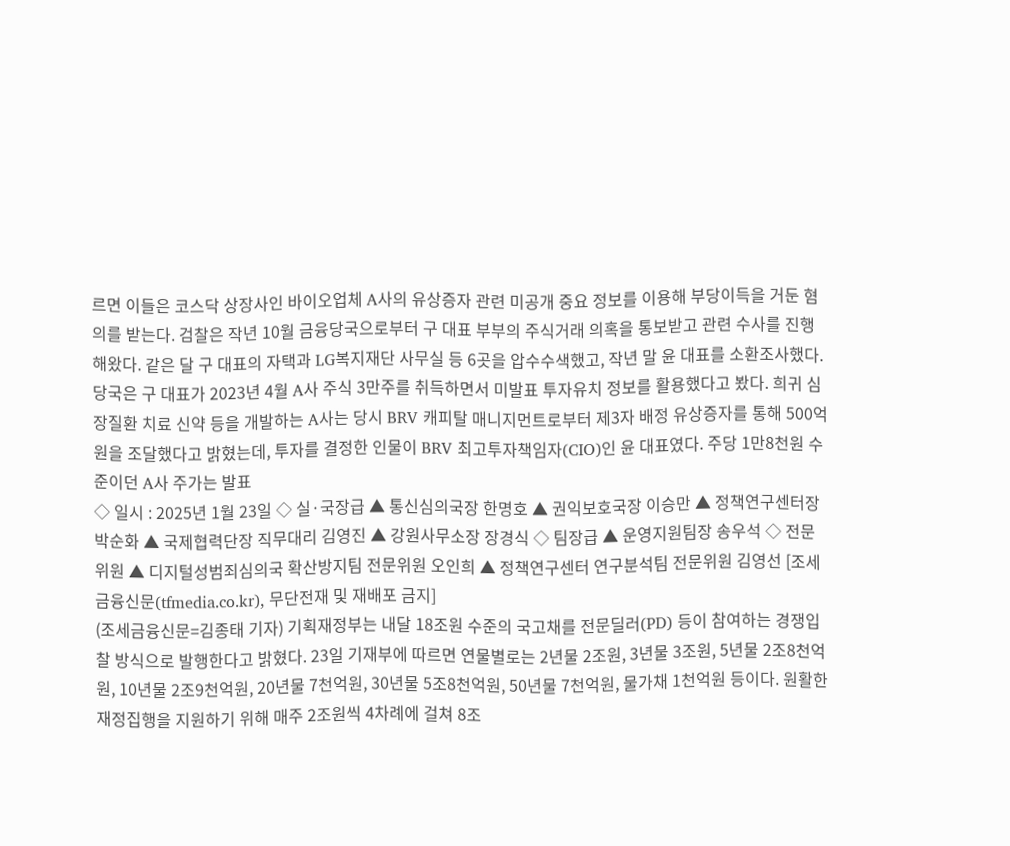르면 이들은 코스닥 상장사인 바이오업체 A사의 유상증자 관련 미공개 중요 정보를 이용해 부당이득을 거둔 혐의를 받는다. 검찰은 작년 10월 금융당국으로부터 구 대표 부부의 주식거래 의혹을 통보받고 관련 수사를 진행해왔다. 같은 달 구 대표의 자택과 LG복지재단 사무실 등 6곳을 압수수색했고, 작년 말 윤 대표를 소환조사했다. 당국은 구 대표가 2023년 4월 A사 주식 3만주를 취득하면서 미발표 투자유치 정보를 활용했다고 봤다. 희귀 심장질환 치료 신약 등을 개발하는 A사는 당시 BRV 캐피탈 매니지먼트로부터 제3자 배정 유상증자를 통해 500억원을 조달했다고 밝혔는데, 투자를 결정한 인물이 BRV 최고투자책임자(CIO)인 윤 대표였다. 주당 1만8천원 수준이던 A사 주가는 발표
◇ 일시 : 2025년 1월 23일 ◇ 실·국장급 ▲ 통신심의국장 한명호 ▲ 권익보호국장 이승만 ▲ 정책연구센터장 박순화 ▲ 국제협력단장 직무대리 김영진 ▲ 강원사무소장 장경식 ◇ 팀장급 ▲ 운영지원팀장 송우석 ◇ 전문위원 ▲ 디지털성범죄심의국 확산방지팀 전문위원 오인희 ▲ 정책연구센터 연구분석팀 전문위원 김영선 [조세금융신문(tfmedia.co.kr), 무단전재 및 재배포 금지]
(조세금융신문=김종태 기자) 기획재정부는 내달 18조원 수준의 국고채를 전문딜러(PD) 등이 참여하는 경쟁입찰 방식으로 발행한다고 밝혔다. 23일 기재부에 따르면 연물별로는 2년물 2조원, 3년물 3조원, 5년물 2조8천억원, 10년물 2조9천억원, 20년물 7천억원, 30년물 5조8천억원, 50년물 7천억원, 물가채 1천억원 등이다. 원활한 재정집행을 지원하기 위해 매주 2조원씩 4차례에 걸쳐 8조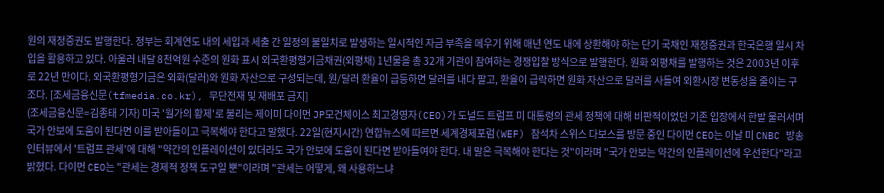원의 재정증권도 발행한다. 정부는 회계연도 내의 세입과 세출 간 일정의 불일치로 발생하는 일시적인 자금 부족을 메우기 위해 매년 연도 내에 상환해야 하는 단기 국채인 재정증권과 한국은행 일시 차입을 활용하고 있다. 아울러 내달 8천억원 수준의 원화 표시 외국환평형기금채권(외평채) 1년물을 총 32개 기관이 참여하는 경쟁입찰 방식으로 발행한다. 원화 외평채를 발행하는 것은 2003년 이후로 22년 만이다. 외국환평형기금은 외화(달러)와 원화 자산으로 구성되는데, 원/달러 환율이 급등하면 달러를 내다 팔고, 환율이 급락하면 원화 자산으로 달러를 사들여 외환시장 변동성을 줄이는 구조다. [조세금융신문(tfmedia.co.kr), 무단전재 및 재배포 금지]
(조세금융신문=김종태 기자) 미국 '월가의 황제'로 불리는 제이미 다이먼 JP모건체이스 최고경영자(CEO)가 도널드 트럼프 미 대통령의 관세 정책에 대해 비판적이었던 기존 입장에서 한발 물러서며 국가 안보에 도움이 된다면 이를 받아들이고 극복해야 한다고 말했다. 22일(현지시간) 연합뉴스에 따르면 세계경제포럼(WEF) 참석차 스위스 다보스를 방문 중인 다이먼 CEO는 이날 미 CNBC 방송 인터뷰에서 '트럼프 관세'에 대해 "약간의 인플레이션이 있더라도 국가 안보에 도움이 된다면 받아들여야 한다. 내 말은 극복해야 한다는 것"이라며 "국가 안보는 약간의 인플레이션에 우선한다"라고 밝혔다. 다이먼 CEO는 "관세는 경제적 정책 도구일 뿐"이라며 "관세는 어떻게, 왜 사용하느냐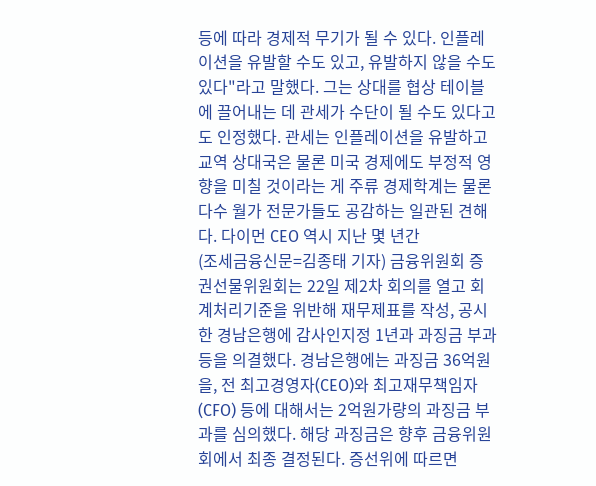등에 따라 경제적 무기가 될 수 있다. 인플레이션을 유발할 수도 있고, 유발하지 않을 수도 있다"라고 말했다. 그는 상대를 협상 테이블에 끌어내는 데 관세가 수단이 될 수도 있다고도 인정했다. 관세는 인플레이션을 유발하고 교역 상대국은 물론 미국 경제에도 부정적 영향을 미칠 것이라는 게 주류 경제학계는 물론 다수 월가 전문가들도 공감하는 일관된 견해다. 다이먼 CEO 역시 지난 몇 년간
(조세금융신문=김종태 기자) 금융위원회 증권선물위원회는 22일 제2차 회의를 열고 회계처리기준을 위반해 재무제표를 작성, 공시한 경남은행에 감사인지정 1년과 과징금 부과 등을 의결했다. 경남은행에는 과징금 36억원을, 전 최고경영자(CEO)와 최고재무책임자(CFO) 등에 대해서는 2억원가량의 과징금 부과를 심의했다. 해당 과징금은 향후 금융위원회에서 최종 결정된다. 증선위에 따르면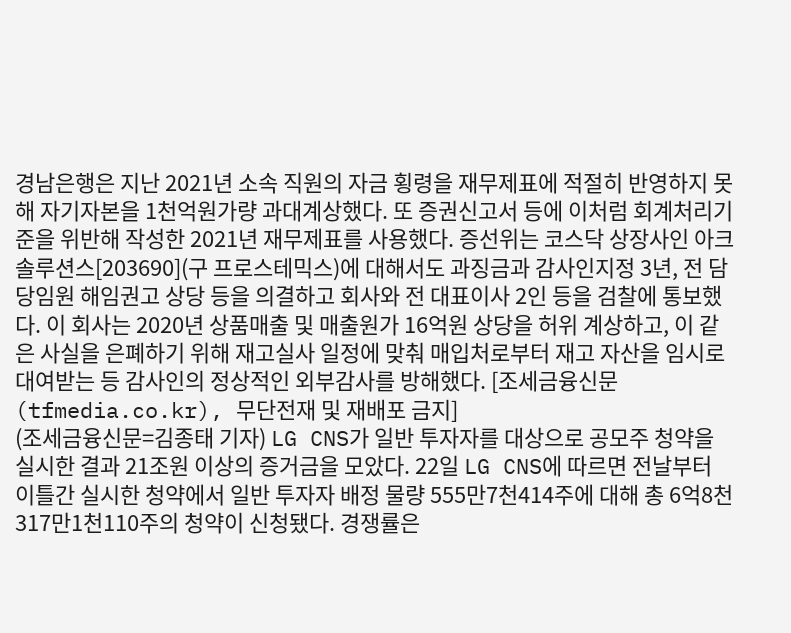경남은행은 지난 2021년 소속 직원의 자금 횡령을 재무제표에 적절히 반영하지 못해 자기자본을 1천억원가량 과대계상했다. 또 증권신고서 등에 이처럼 회계처리기준을 위반해 작성한 2021년 재무제표를 사용했다. 증선위는 코스닥 상장사인 아크솔루션스[203690](구 프로스테믹스)에 대해서도 과징금과 감사인지정 3년, 전 담당임원 해임권고 상당 등을 의결하고 회사와 전 대표이사 2인 등을 검찰에 통보했다. 이 회사는 2020년 상품매출 및 매출원가 16억원 상당을 허위 계상하고, 이 같은 사실을 은폐하기 위해 재고실사 일정에 맞춰 매입처로부터 재고 자산을 임시로 대여받는 등 감사인의 정상적인 외부감사를 방해했다. [조세금융신문(tfmedia.co.kr), 무단전재 및 재배포 금지]
(조세금융신문=김종태 기자) LG CNS가 일반 투자자를 대상으로 공모주 청약을 실시한 결과 21조원 이상의 증거금을 모았다. 22일 LG CNS에 따르면 전날부터 이틀간 실시한 청약에서 일반 투자자 배정 물량 555만7천414주에 대해 총 6억8천317만1천110주의 청약이 신청됐다. 경쟁률은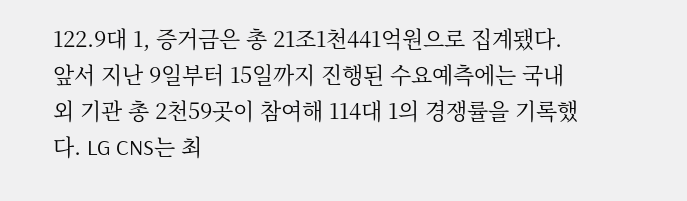122.9대 1, 증거금은 총 21조1천441억원으로 집계됐다. 앞서 지난 9일부터 15일까지 진행된 수요예측에는 국내외 기관 총 2천59곳이 참여해 114대 1의 경쟁률을 기록했다. LG CNS는 최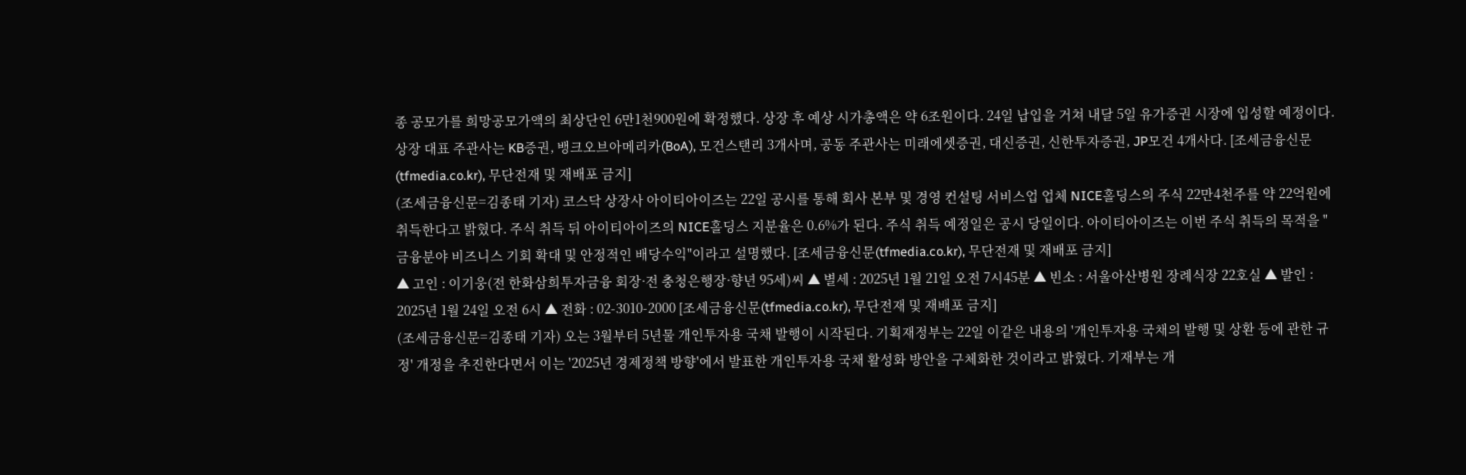종 공모가를 희망공모가액의 최상단인 6만1천900원에 확정했다. 상장 후 예상 시가총액은 약 6조원이다. 24일 납입을 거쳐 내달 5일 유가증권 시장에 입성할 예정이다. 상장 대표 주관사는 KB증권, 뱅크오브아메리카(BoA), 모건스탠리 3개사며, 공동 주관사는 미래에셋증권, 대신증권, 신한투자증권, JP모건 4개사다. [조세금융신문(tfmedia.co.kr), 무단전재 및 재배포 금지]
(조세금융신문=김종태 기자) 코스닥 상장사 아이티아이즈는 22일 공시를 통해 회사 본부 및 경영 컨설팅 서비스업 업체 NICE홀딩스의 주식 22만4천주를 약 22억원에 취득한다고 밝혔다. 주식 취득 뒤 아이티아이즈의 NICE홀딩스 지분율은 0.6%가 된다. 주식 취득 예정일은 공시 당일이다. 아이티아이즈는 이번 주식 취득의 목적을 "금융분야 비즈니스 기회 확대 및 안정적인 배당수익"이라고 설명했다. [조세금융신문(tfmedia.co.kr), 무단전재 및 재배포 금지]
▲ 고인 : 이기웅(전 한화삼희투자금융 회장·전 충청은행장·향년 95세)씨 ▲ 별세 : 2025년 1월 21일 오전 7시45분 ▲ 빈소 : 서울아산병원 장례식장 22호실 ▲ 발인 : 2025년 1월 24일 오전 6시 ▲ 전화 : 02-3010-2000 [조세금융신문(tfmedia.co.kr), 무단전재 및 재배포 금지]
(조세금융신문=김종태 기자) 오는 3월부터 5년물 개인투자용 국채 발행이 시작된다. 기획재정부는 22일 이같은 내용의 '개인투자용 국채의 발행 및 상환 등에 관한 규정' 개정을 추진한다면서 이는 '2025년 경제정책 방향'에서 발표한 개인투자용 국채 활성화 방안을 구체화한 것이라고 밝혔다. 기재부는 개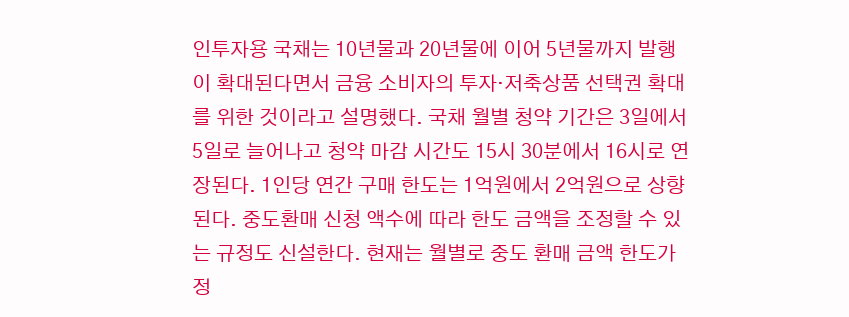인투자용 국채는 10년물과 20년물에 이어 5년물까지 발행이 확대된다면서 금융 소비자의 투자·저축상품 선택권 확대를 위한 것이라고 설명했다. 국채 월별 청약 기간은 3일에서 5일로 늘어나고 청약 마감 시간도 15시 30분에서 16시로 연장된다. 1인당 연간 구매 한도는 1억원에서 2억원으로 상향된다. 중도환매 신청 액수에 따라 한도 금액을 조정할 수 있는 규정도 신설한다. 현재는 월별로 중도 환매 금액 한도가 정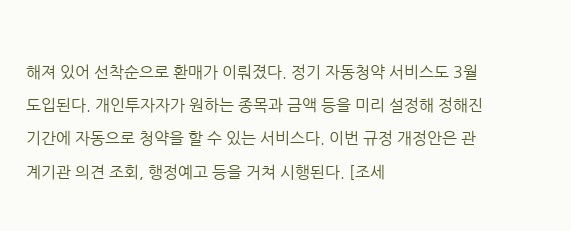해져 있어 선착순으로 환매가 이뤄졌다. 정기 자동청약 서비스도 3월 도입된다. 개인투자자가 원하는 종목과 금액 등을 미리 설정해 정해진 기간에 자동으로 청약을 할 수 있는 서비스다. 이번 규정 개정안은 관계기관 의견 조회, 행정예고 등을 거쳐 시행된다. [조세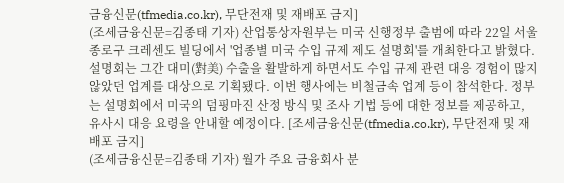금융신문(tfmedia.co.kr), 무단전재 및 재배포 금지]
(조세금융신문=김종태 기자) 산업통상자원부는 미국 신행정부 출범에 따라 22일 서울 종로구 크레센도 빌딩에서 '업종별 미국 수입 규제 제도 설명회'를 개최한다고 밝혔다. 설명회는 그간 대미(對美) 수출을 활발하게 하면서도 수입 규제 관련 대응 경험이 많지 않았던 업계를 대상으로 기획됐다. 이번 행사에는 비철금속 업계 등이 참석한다. 정부는 설명회에서 미국의 덤핑마진 산정 방식 및 조사 기법 등에 대한 정보를 제공하고, 유사시 대응 요령을 안내할 예정이다. [조세금융신문(tfmedia.co.kr), 무단전재 및 재배포 금지]
(조세금융신문=김종태 기자) 월가 주요 금융회사 분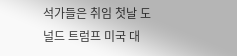석가들은 취임 첫날 도널드 트럼프 미국 대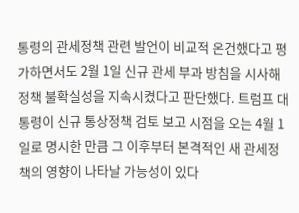통령의 관세정책 관련 발언이 비교적 온건했다고 평가하면서도 2월 1일 신규 관세 부과 방침을 시사해 정책 불확실성을 지속시켰다고 판단했다. 트럼프 대통령이 신규 통상정책 검토 보고 시점을 오는 4월 1일로 명시한 만큼 그 이후부터 본격적인 새 관세정책의 영향이 나타날 가능성이 있다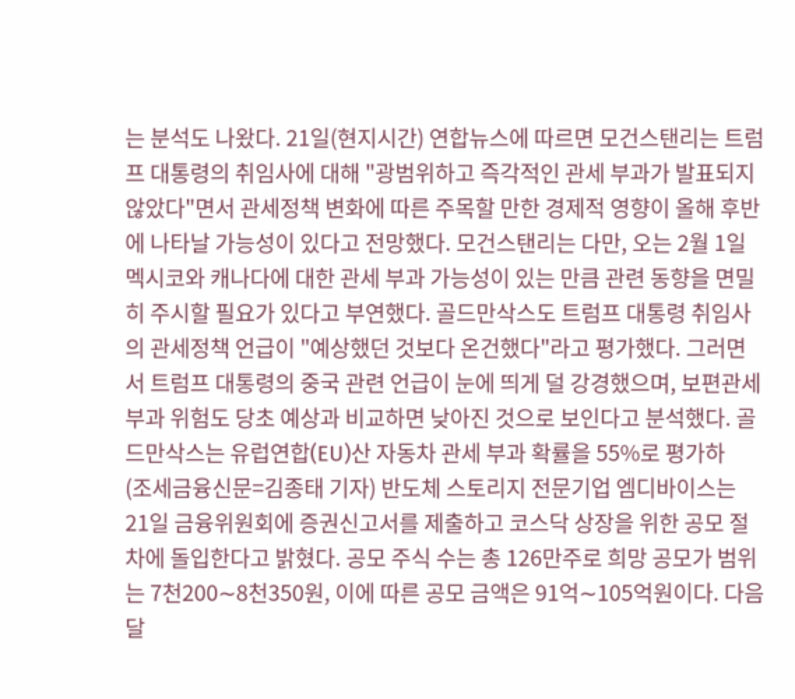는 분석도 나왔다. 21일(현지시간) 연합뉴스에 따르면 모건스탠리는 트럼프 대통령의 취임사에 대해 "광범위하고 즉각적인 관세 부과가 발표되지 않았다"면서 관세정책 변화에 따른 주목할 만한 경제적 영향이 올해 후반에 나타날 가능성이 있다고 전망했다. 모건스탠리는 다만, 오는 2월 1일 멕시코와 캐나다에 대한 관세 부과 가능성이 있는 만큼 관련 동향을 면밀히 주시할 필요가 있다고 부연했다. 골드만삭스도 트럼프 대통령 취임사의 관세정책 언급이 "예상했던 것보다 온건했다"라고 평가했다. 그러면서 트럼프 대통령의 중국 관련 언급이 눈에 띄게 덜 강경했으며, 보편관세 부과 위험도 당초 예상과 비교하면 낮아진 것으로 보인다고 분석했다. 골드만삭스는 유럽연합(EU)산 자동차 관세 부과 확률을 55%로 평가하
(조세금융신문=김종태 기자) 반도체 스토리지 전문기업 엠디바이스는 21일 금융위원회에 증권신고서를 제출하고 코스닥 상장을 위한 공모 절차에 돌입한다고 밝혔다. 공모 주식 수는 총 126만주로 희망 공모가 범위는 7천200∼8천350원, 이에 따른 공모 금액은 91억∼105억원이다. 다음 달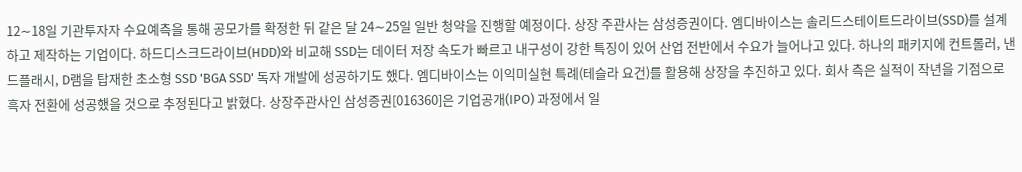12∼18일 기관투자자 수요예측을 통해 공모가를 확정한 뒤 같은 달 24∼25일 일반 청약을 진행할 예정이다. 상장 주관사는 삼성증권이다. 엠디바이스는 솔리드스테이트드라이브(SSD)를 설계하고 제작하는 기업이다. 하드디스크드라이브(HDD)와 비교해 SSD는 데이터 저장 속도가 빠르고 내구성이 강한 특징이 있어 산업 전반에서 수요가 늘어나고 있다. 하나의 패키지에 컨트롤러, 낸드플래시, D램을 탑재한 초소형 SSD 'BGA SSD' 독자 개발에 성공하기도 했다. 엠디바이스는 이익미실현 특례(테슬라 요건)를 활용해 상장을 추진하고 있다. 회사 측은 실적이 작년을 기점으로 흑자 전환에 성공했을 것으로 추정된다고 밝혔다. 상장주관사인 삼성증권[016360]은 기업공개(IPO) 과정에서 일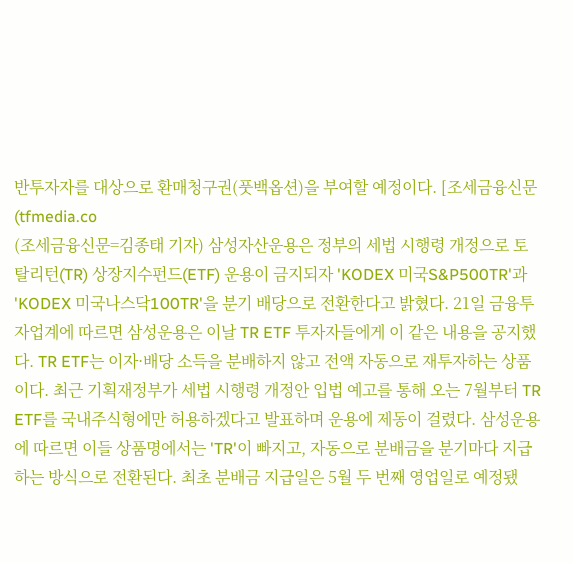반투자자를 대상으로 환매청구권(풋백옵션)을 부여할 예정이다. [조세금융신문(tfmedia.co
(조세금융신문=김종태 기자) 삼성자산운용은 정부의 세법 시행령 개정으로 토탈리턴(TR) 상장지수펀드(ETF) 운용이 금지되자 'KODEX 미국S&P500TR'과 'KODEX 미국나스닥100TR'을 분기 배당으로 전환한다고 밝혔다. 21일 금융투자업계에 따르면 삼성운용은 이날 TR ETF 투자자들에게 이 같은 내용을 공지했다. TR ETF는 이자·배당 소득을 분배하지 않고 전액 자동으로 재투자하는 상품이다. 최근 기획재정부가 세법 시행령 개정안 입법 예고를 통해 오는 7월부터 TR ETF를 국내주식형에만 허용하겠다고 발표하며 운용에 제동이 걸렸다. 삼성운용에 따르면 이들 상품명에서는 'TR'이 빠지고, 자동으로 분배금을 분기마다 지급하는 방식으로 전환된다. 최초 분배금 지급일은 5월 두 번째 영업일로 예정됐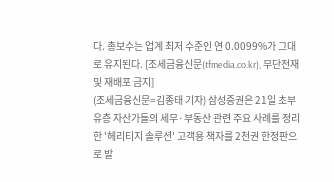다. 총보수는 업계 최저 수준인 연 0.0099%가 그대로 유지된다. [조세금융신문(tfmedia.co.kr), 무단전재 및 재배포 금지]
(조세금융신문=김종태 기자) 삼성증권은 21일 초부유층 자산가들의 세무·부동산 관련 주요 사례를 정리한 '헤리티지 솔루션' 고객용 책자를 2천권 한정판으로 발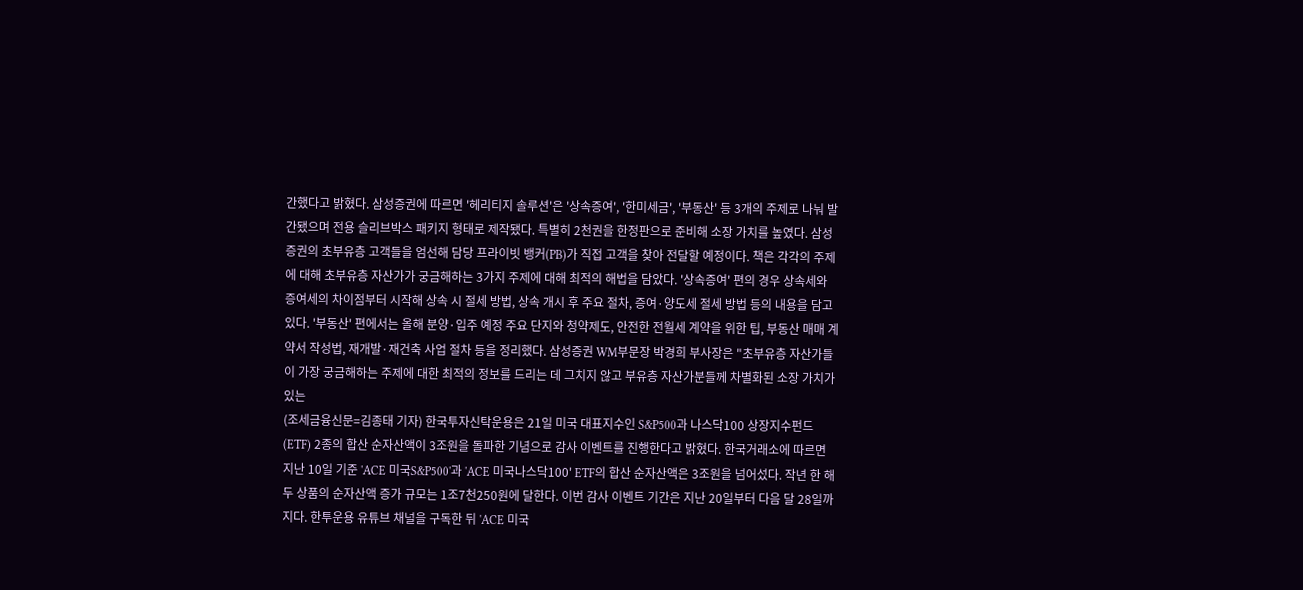간했다고 밝혔다. 삼성증권에 따르면 '헤리티지 솔루션'은 '상속증여', '한미세금', '부동산' 등 3개의 주제로 나눠 발간됐으며 전용 슬리브박스 패키지 형태로 제작됐다. 특별히 2천권을 한정판으로 준비해 소장 가치를 높였다. 삼성증권의 초부유층 고객들을 엄선해 담당 프라이빗 뱅커(PB)가 직접 고객을 찾아 전달할 예정이다. 책은 각각의 주제에 대해 초부유층 자산가가 궁금해하는 3가지 주제에 대해 최적의 해법을 담았다. '상속증여' 편의 경우 상속세와 증여세의 차이점부터 시작해 상속 시 절세 방법, 상속 개시 후 주요 절차, 증여·양도세 절세 방법 등의 내용을 담고 있다. '부동산' 편에서는 올해 분양·입주 예정 주요 단지와 청약제도, 안전한 전월세 계약을 위한 팁, 부동산 매매 계약서 작성법, 재개발·재건축 사업 절차 등을 정리했다. 삼성증권 WM부문장 박경희 부사장은 "초부유층 자산가들이 가장 궁금해하는 주제에 대한 최적의 정보를 드리는 데 그치지 않고 부유층 자산가분들께 차별화된 소장 가치가 있는
(조세금융신문=김종태 기자) 한국투자신탁운용은 21일 미국 대표지수인 S&P500과 나스닥100 상장지수펀드(ETF) 2종의 합산 순자산액이 3조원을 돌파한 기념으로 감사 이벤트를 진행한다고 밝혔다. 한국거래소에 따르면 지난 10일 기준 'ACE 미국S&P500'과 'ACE 미국나스닥100' ETF의 합산 순자산액은 3조원을 넘어섰다. 작년 한 해 두 상품의 순자산액 증가 규모는 1조7천250원에 달한다. 이번 감사 이벤트 기간은 지난 20일부터 다음 달 28일까지다. 한투운용 유튜브 채널을 구독한 뒤 'ACE 미국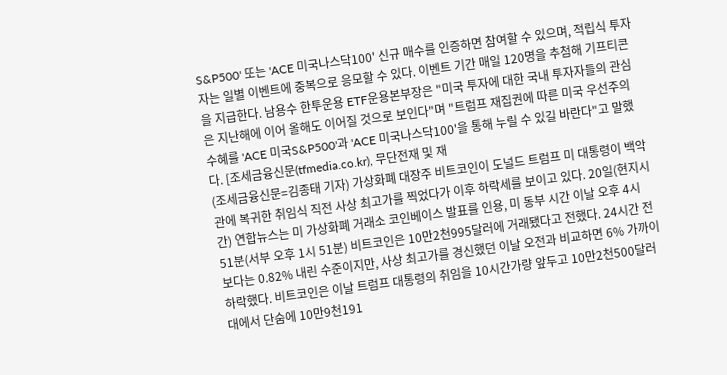S&P500' 또는 'ACE 미국나스닥100' 신규 매수를 인증하면 참여할 수 있으며, 적립식 투자자는 일별 이벤트에 중복으로 응모할 수 있다. 이벤트 기간 매일 120명을 추첨해 기프티콘을 지급한다. 남용수 한투운용 ETF운용본부장은 "미국 투자에 대한 국내 투자자들의 관심은 지난해에 이어 올해도 이어질 것으로 보인다"며 "트럼프 재집권에 따른 미국 우선주의 수혜를 'ACE 미국S&P500'과 'ACE 미국나스닥100'을 통해 누릴 수 있길 바란다"고 말했다. [조세금융신문(tfmedia.co.kr), 무단전재 및 재
(조세금융신문=김종태 기자) 가상화폐 대장주 비트코인이 도널드 트럼프 미 대통령이 백악관에 복귀한 취임식 직전 사상 최고가를 찍었다가 이후 하락세를 보이고 있다. 20일(현지시간) 연합뉴스는 미 가상화폐 거래소 코인베이스 발표를 인용, 미 동부 시간 이날 오후 4시 51분(서부 오후 1시 51분) 비트코인은 10만2천995달러에 거래됐다고 전했다. 24시간 전보다는 0.82% 내린 수준이지만, 사상 최고가를 경신했던 이날 오전과 비교하면 6% 가까이 하락했다. 비트코인은 이날 트럼프 대통령의 취임을 10시간가량 앞두고 10만2천500달러대에서 단숨에 10만9천191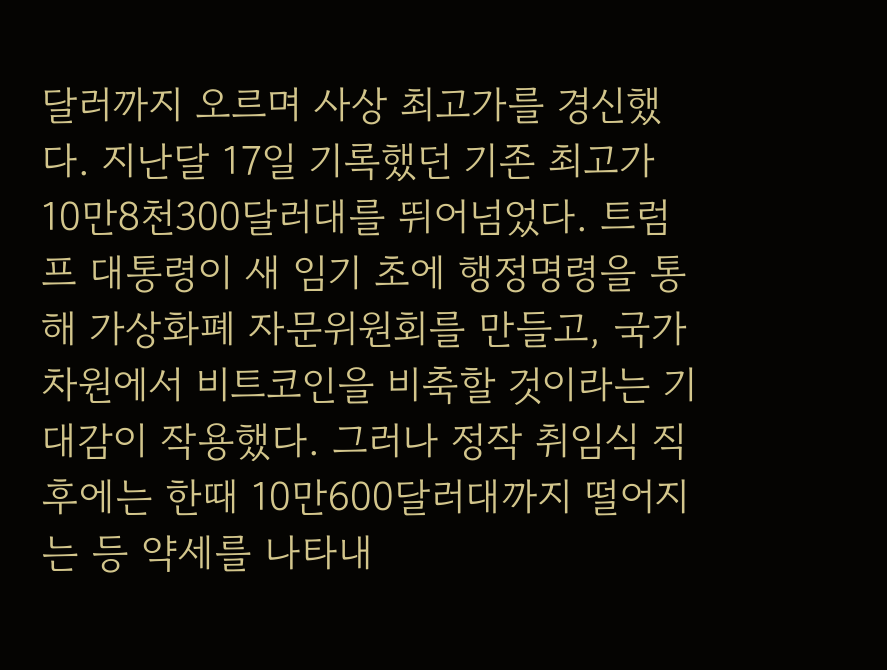달러까지 오르며 사상 최고가를 경신했다. 지난달 17일 기록했던 기존 최고가 10만8천300달러대를 뛰어넘었다. 트럼프 대통령이 새 임기 초에 행정명령을 통해 가상화폐 자문위원회를 만들고, 국가 차원에서 비트코인을 비축할 것이라는 기대감이 작용했다. 그러나 정작 취임식 직후에는 한때 10만600달러대까지 떨어지는 등 약세를 나타내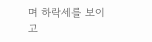며 하락세를 보이고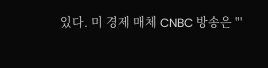있다. 미 경제 매체 CNBC 방송은 "'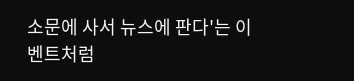소문에 사서 뉴스에 판다'는 이벤트처럼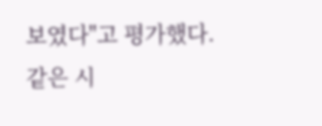보였다"고 평가했다. 같은 시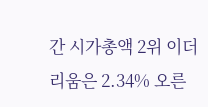간 시가총액 2위 이더리움은 2.34% 오른